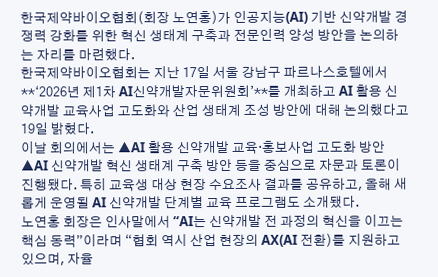한국제약바이오협회(회장 노연홍)가 인공지능(AI) 기반 신약개발 경쟁력 강화를 위한 혁신 생태계 구축과 전문인력 양성 방안을 논의하는 자리를 마련했다.
한국제약바이오협회는 지난 17일 서울 강남구 파르나스호텔에서 **‘2026년 제1차 AI신약개발자문위원회’**를 개최하고 AI 활용 신약개발 교육사업 고도화와 산업 생태계 조성 방안에 대해 논의했다고 19일 밝혔다.
이날 회의에서는 ▲AI 활용 신약개발 교육·홍보사업 고도화 방안 ▲AI 신약개발 혁신 생태계 구축 방안 등을 중심으로 자문과 토론이 진행됐다. 특히 교육생 대상 현장 수요조사 결과를 공유하고, 올해 새롭게 운영될 AI 신약개발 단계별 교육 프로그램도 소개됐다.
노연홍 회장은 인사말에서 “AI는 신약개발 전 과정의 혁신을 이끄는 핵심 동력”이라며 “협회 역시 산업 현장의 AX(AI 전환)를 지원하고 있으며, 자율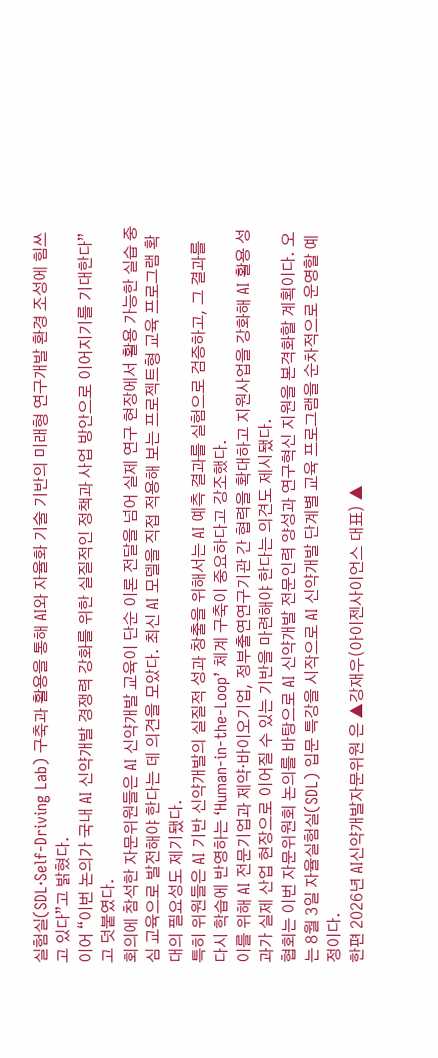실험실(SDL·Self-Driving Lab) 구축과 활용을 통해 AI와 자율화 기술 기반의 미래형 연구개발 환경 조성에 힘쓰고 있다”고 밝혔다.
이어 “이번 논의가 국내 AI 신약개발 경쟁력 강화를 위한 실질적인 정책과 사업 방안으로 이어지기를 기대한다”고 덧붙였다.
회의에 참석한 자문위원들은 AI 신약개발 교육이 단순 이론 전달을 넘어 실제 연구 현장에서 활용 가능한 실습 중심 교육으로 발전해야 한다는 데 의견을 모았다. 최신 AI 모델을 직접 적용해 보는 프로젝트형 교육 프로그램 확대의 필요성도 제기됐다.
특히 위원들은 AI 기반 신약개발의 실질적 성과 창출을 위해서는 AI 예측 결과를 실험으로 검증하고, 그 결과를 다시 학습에 반영하는 ‘Human-in-the-Loop’ 체계 구축이 중요하다고 강조했다.
이를 위해 AI 전문기업과 제약·바이오기업, 정부출연연구기관 간 협력을 확대하고 지원사업을 강화해 AI 활용 성과가 실제 산업 현장으로 이어질 수 있는 기반을 마련해야 한다는 의견도 제시됐다.
협회는 이번 자문위원회 논의를 바탕으로 AI 신약개발 전문인력 양성과 연구혁신 지원을 본격화할 계획이다. 오는 8월 3일 자율실험실(SDL) 입문 특강을 시작으로 AI 신약개발 단계별 교육 프로그램을 순차적으로 운영할 예정이다.
한편 2026년 AI신약개발자문위원 은 ▲강재우(아이젠사이언스 대표) ▲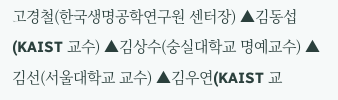고경철(한국생명공학연구원 센터장) ▲김동섭(KAIST 교수) ▲김상수(숭실대학교 명예교수) ▲김선(서울대학교 교수) ▲김우연(KAIST 교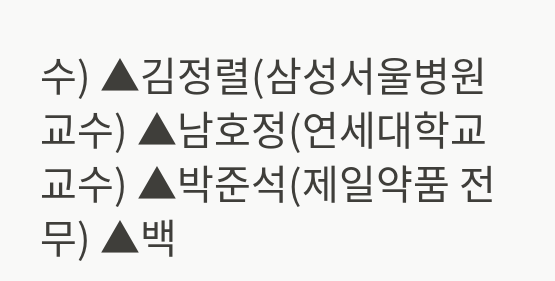수) ▲김정렬(삼성서울병원 교수) ▲남호정(연세대학교 교수) ▲박준석(제일약품 전무) ▲백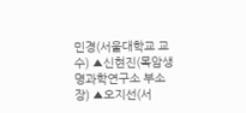민경(서울대학교 교수) ▲신현진(목암생명과학연구소 부소장) ▲오지선(서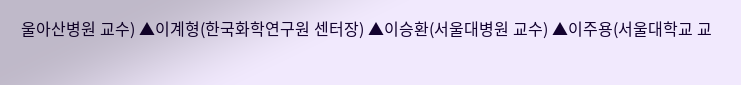울아산병원 교수) ▲이계형(한국화학연구원 센터장) ▲이승환(서울대병원 교수) ▲이주용(서울대학교 교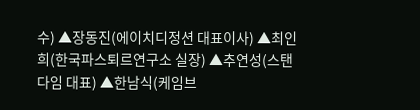수) ▲장동진(에이치디정션 대표이사) ▲최인희(한국파스퇴르연구소 실장) ▲추연성(스탠다임 대표) ▲한남식(케임브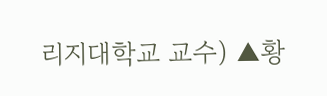리지대학교 교수) ▲황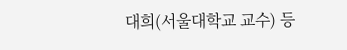대희(서울대학교 교수) 등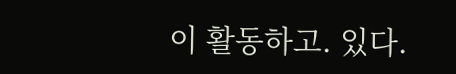이 활동하고. 있다.